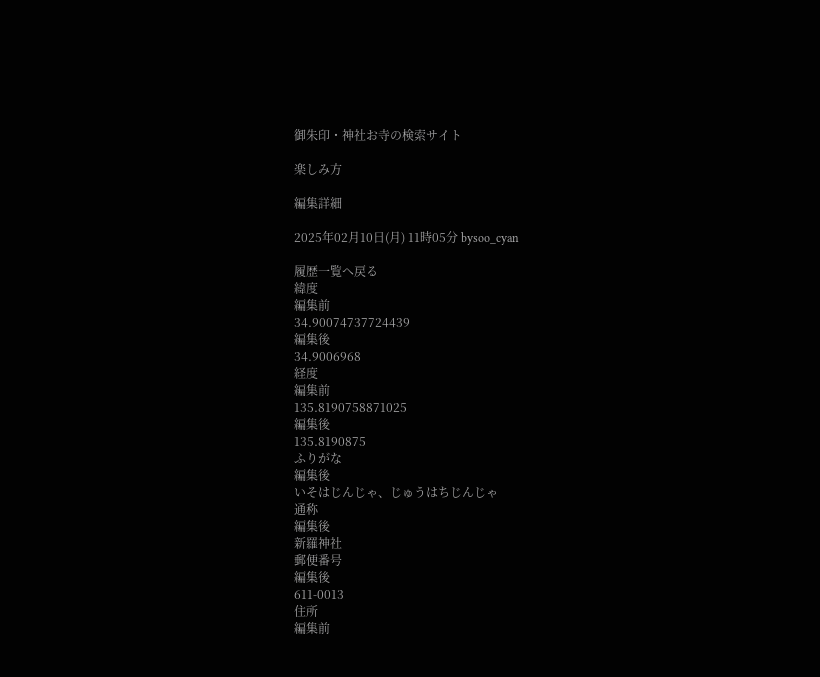御朱印・神社お寺の検索サイト

楽しみ方

編集詳細

2025年02月10日(月) 11時05分 bysoo_cyan

履歴一覧へ戻る
緯度
編集前
34.90074737724439
編集後
34.9006968
経度
編集前
135.8190758871025
編集後
135.8190875
ふりがな
編集後
いそはじんじゃ、じゅうはちじんじゃ
通称
編集後
新羅神社
郵便番号
編集後
611-0013
住所
編集前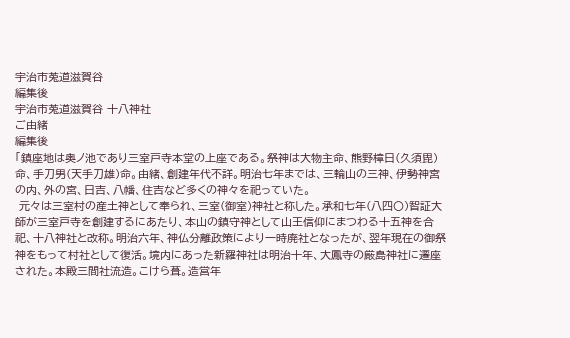宇治市莵道滋賀谷
編集後
宇治市莵道滋賀谷 十八神社
ご由緒
編集後
「鎮座地は奥ノ池であり三室戸寺本堂の上座である。祭神は大物主命、熊野樟日(久須毘)命、手刀男(天手刀雄)命。由緒、創建年代不詳。明治七年までは、三輪山の三神、伊勢神宮の内、外の宮、日吉、八幡、住吉など多くの神々を祀っていた。
 元々は三室村の産土神として奉られ、三室(御室)神社と称した。承和七年(八四〇)智証大師が三室戸寺を創建するにあたり、本山の鎮守神として山王信仰にまつわる十五神を合祀、十八神社と改称。明治六年、神仏分離政策により一時廃社となったが、翌年現在の御祭神をもって村社として復活。境内にあった新羅神社は明治十年、大鳳寺の厳島神社に遷座された。本殿三間社流造。こけら葺。造営年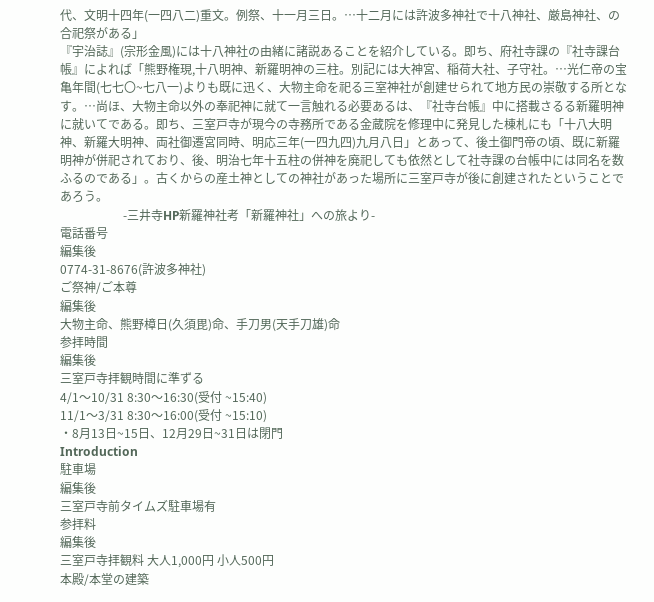代、文明十四年(一四八二)重文。例祭、十一月三日。…十二月には許波多神社で十八神社、厳島神社、の合祀祭がある」
『宇治誌』(宗形金風)には十八神社の由緒に諸説あることを紹介している。即ち、府社寺課の『社寺課台帳』によれば「熊野権現,十八明神、新羅明神の三柱。別記には大神宮、稲荷大社、子守社。…光仁帝の宝亀年間(七七〇~七八一)よりも既に迅く、大物主命を祀る三室神社が創建せられて地方民の崇敬する所となす。…尚ほ、大物主命以外の奉祀神に就て一言触れる必要あるは、『社寺台帳』中に搭載さるる新羅明神に就いてである。即ち、三室戸寺が現今の寺務所である金蔵院を修理中に発見した棟札にも「十八大明神、新羅大明神、両社御遷宮同時、明応三年(一四九四)九月八日」とあって、後土御門帝の頃、既に新羅明神が併祀されており、後、明治七年十五柱の併神を廃祀しても依然として社寺課の台帳中には同名を数ふるのである」。古くからの産土神としての神社があった場所に三室戸寺が後に創建されたということであろう。
                     -三井寺HP新羅神社考「新羅神社」への旅より-
電話番号
編集後
0774-31-8676(許波多神社)
ご祭神/ご本尊
編集後
大物主命、熊野樟日(久須毘)命、手刀男(天手刀雄)命
参拝時間
編集後
三室戸寺拝観時間に準ずる
4/1〜10/31 8:30〜16:30(受付 ~15:40)
11/1〜3/31 8:30〜16:00(受付 ~15:10)
・8月13日~15日、12月29日~31日は閉門
Introduction
駐車場
編集後
三室戸寺前タイムズ駐車場有
参拝料
編集後
三室戸寺拝観料 大人1,000円 小人500円
本殿/本堂の建築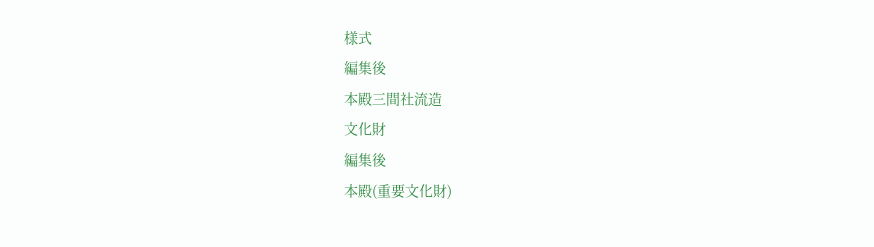様式
編集後
本殿三間社流造
文化財
編集後
本殿(重要文化財)